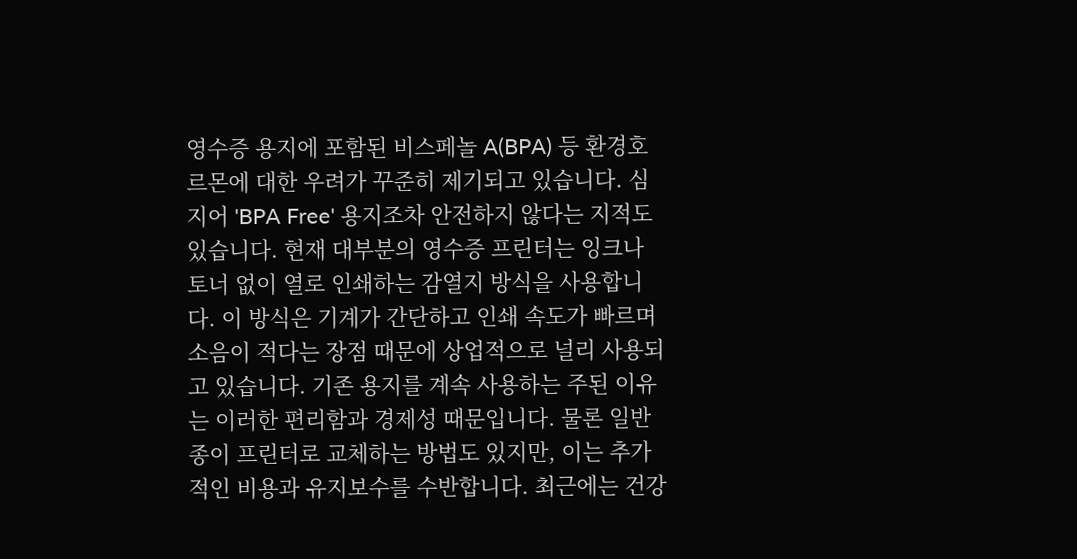영수증 용지에 포함된 비스페놀 A(BPA) 등 환경호르몬에 대한 우려가 꾸준히 제기되고 있습니다. 심지어 'BPA Free' 용지조차 안전하지 않다는 지적도 있습니다. 현재 대부분의 영수증 프린터는 잉크나 토너 없이 열로 인쇄하는 감열지 방식을 사용합니다. 이 방식은 기계가 간단하고 인쇄 속도가 빠르며 소음이 적다는 장점 때문에 상업적으로 널리 사용되고 있습니다. 기존 용지를 계속 사용하는 주된 이유는 이러한 편리함과 경제성 때문입니다. 물론 일반 종이 프린터로 교체하는 방법도 있지만, 이는 추가적인 비용과 유지보수를 수반합니다. 최근에는 건강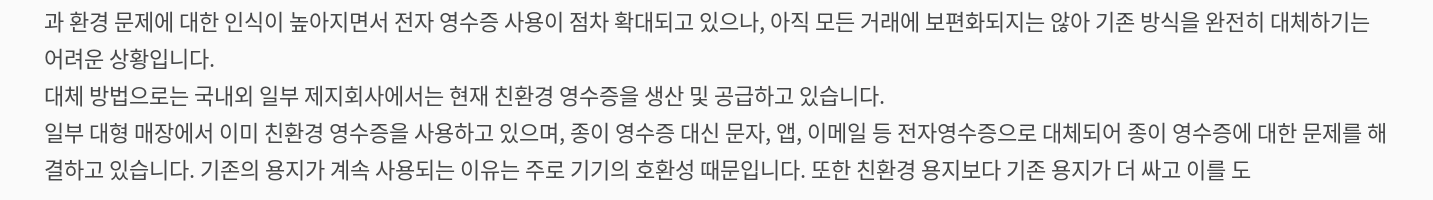과 환경 문제에 대한 인식이 높아지면서 전자 영수증 사용이 점차 확대되고 있으나, 아직 모든 거래에 보편화되지는 않아 기존 방식을 완전히 대체하기는 어려운 상황입니다.
대체 방법으로는 국내외 일부 제지회사에서는 현재 친환경 영수증을 생산 및 공급하고 있습니다.
일부 대형 매장에서 이미 친환경 영수증을 사용하고 있으며, 종이 영수증 대신 문자, 앱, 이메일 등 전자영수증으로 대체되어 종이 영수증에 대한 문제를 해결하고 있습니다. 기존의 용지가 계속 사용되는 이유는 주로 기기의 호환성 때문입니다. 또한 친환경 용지보다 기존 용지가 더 싸고 이를 도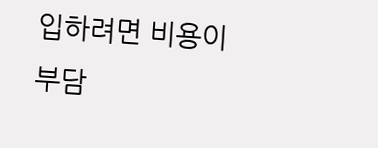입하려면 비용이 부담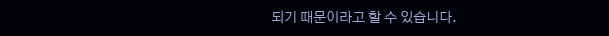되기 때문이라고 할 수 있습니다.